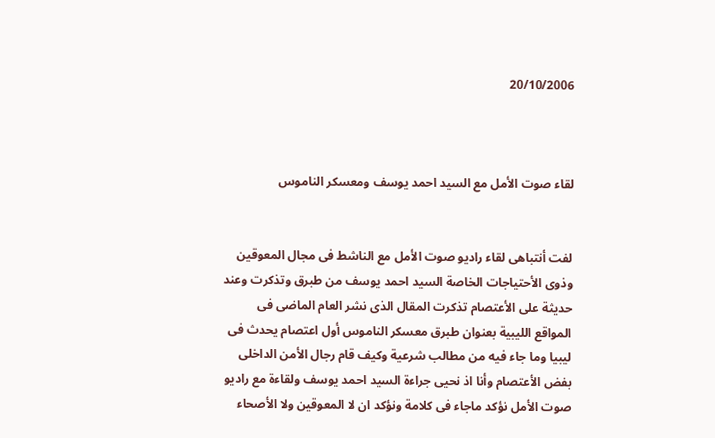20/10/2006



لقاء صوت الأمل مع السيد احمد يوسف ومعسكر الناموس


لفت أنتباهى لقاء راديو صوت الأمل مع الناشط فى مجال المعوقين وذوى الأحتياجات الخاصة السيد احمد يوسف من طبرق وتذكرت وعند حديثة على الأعتصام تذكرت المقال الذى نشر العام الماضى فى المواقع الليبية بعنوان طبرق معسكر الناموس أول اعتصام يحدث فى ليبيا وما جاء فيه من مطالب شرعية وكيف قام رجال الأمن الداخلى بفض الأعتصام وأنا اذ نحيى جراءة السيد احمد يوسف ولقاءة مع راديو صوت الأمل نؤكد ماجاء فى كلامة ونؤكد ان لا المعوقين ولا الأصحاء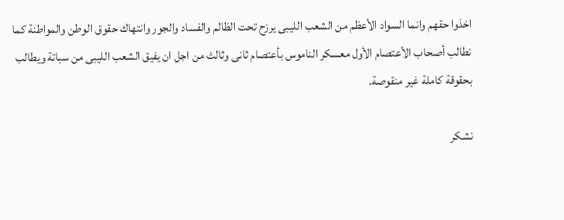اخذوا حقهم وانما السواد الأعظم من الشعب الليبى يرزح تحت الظالم والفساد والجور وانتهاك حقوق الوطن والمواطنة كما نطالب أصحاب الأعتصام الأول معسكر الناموس بأعتصام ثانى وثالث من اجل ان يفيق الشعب الليبى من سباتة ويطالب بحقوقة كاملة غير منقوصة.

نشكر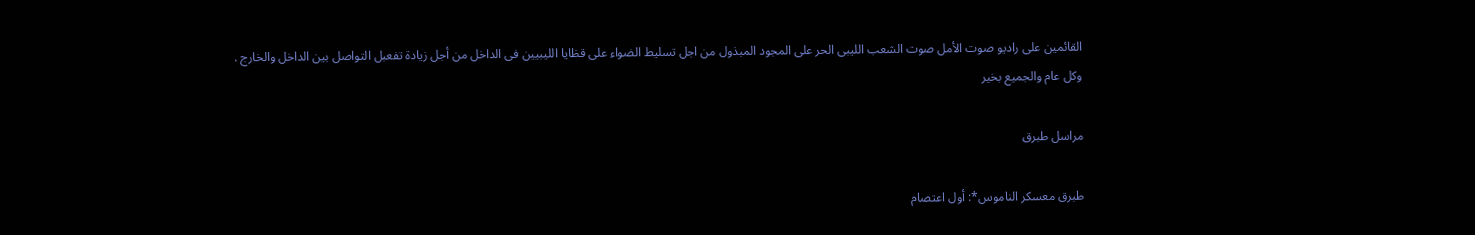القائمين على راديو صوت الأمل صوت الشعب الليبى الحر على المجود المبذول من اجل تسليط الضواء على قظايا الليبيين فى الداخل من أجل زيادة تفعبل التواصل بين الداخل والخارج .
وكل عام والجميع بخير

مراسل طبرق

طبرق معسكر الناموس*: أول اعتصام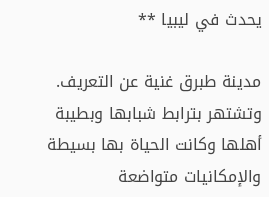يحدث في ليبيا **

مدينة طبرق غنية عن التعريف. وتشتهر بترابط شبابها وبطيبة أهلها وكانت الحياة بها بسيطة والإمكانيات متواضعة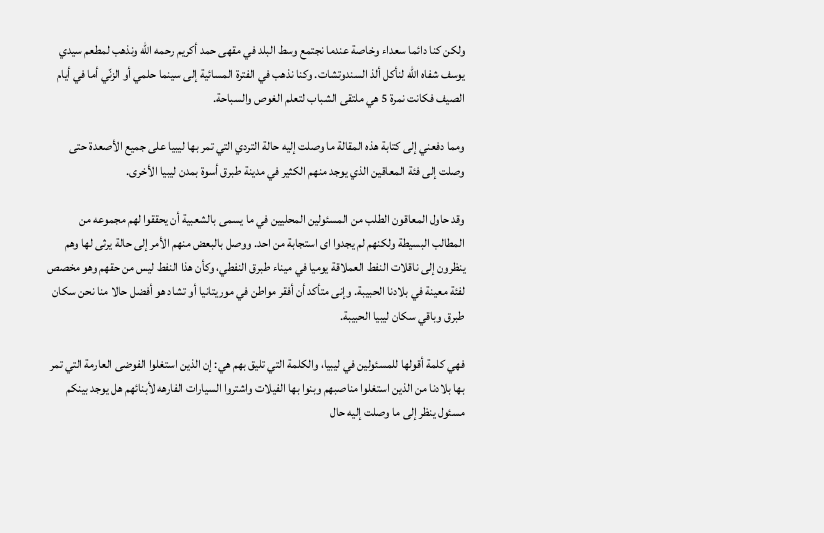ولكن كنا دائما سعداء وخاصة عندما نجتمع وسط البلد في مقهى حمد أكريم رحمه الله ونذهب لمطعم سيدي يوسف شفاه الله لنأكل ألذ السندوتشات. وكنا نذهب في الفترة المسائية إلى سينما حلمي أو الزنّي أما في أيام الصيف فكانت نمرة 5 هي ملتقى الشباب لتعلم الغوص والسباحة.

ومما دفعني إلى كتابة هذه المقالة ما وصلت إليه حالة التردي التي تمر بها ليبيا على جميع الأصعدة حتى وصلت إلى فئة المعاقين الذي يوجد منهم الكثير في مدينة طبرق أسوة بمدن ليبيا الأخرى.

وقد حاول المعاقون الطلب من المسئولين المحليين في ما يسمى بالشعبية أن يحققوا لهم مجموعه من المطالب البسيطة ولكنهم لم يجدوا اى استجابة من احد. ووصل بالبعض منهم الأمر إلى حالة يرثى لها وهم ينظرون إلى ناقلات النفط العملاقة يوميا في ميناء طبرق النفطي، وكأن هذا النفط ليس من حقهم وهو مخصص لفئة معينة في بلادنا الحبيبة. وإنى متأكد أن أفقر مواطن في موريتانيا أو تشاد هو أفضل حالا منا نحن سكان طبرق وباقي سكان ليبيا الحبيبة.

فهي كلمة أقولها للمسئولين في ليبيا، والكلمة التي تليق بهم هي: إن الذين استغلوا الفوضى العارمة التي تمر بها بلادنا من الذين استغلوا مناصبهم وبنوا بها الفيلات واشتروا السيارات الفارهه لأبنائهم هل يوجد بينكم مسئول ينظر إلى ما وصلت إليه حال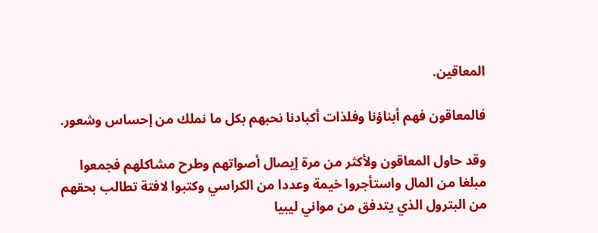المعاقين.

فالمعاقون فهم أبناؤنا وفلذات أكبادنا نحبهم بكل ما نملك من إحساس وشعور.

وقد حاول المعاقون ولأكثر من مرة إيصال أصواتهم وطرح مشاكلهم فجمعوا مبلغا من المال واستأجروا خيمة وعددا من الكراسي وكتبوا لافتة تطالب بحقهم من البترول الذي يتدفق من مواني ليبيا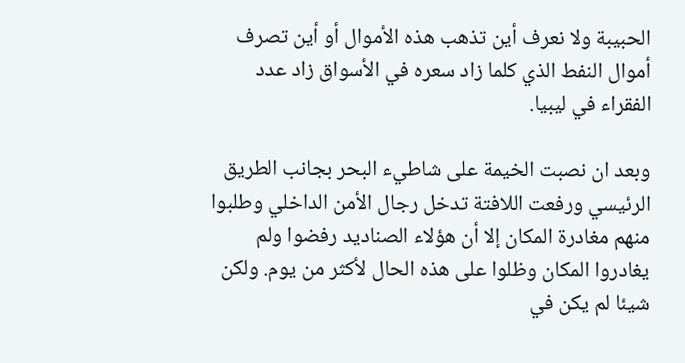الحبيبة ولا نعرف أين تذهب هذه الأموال أو أين تصرف أموال النفط الذي كلما زاد سعره في الأسواق زاد عدد الفقراء في ليبيا.

وبعد ان نصبت الخيمة على شاطيء البحر بجانب الطريق الرئيسي ورفعت اللافتة تدخل رجال الأمن الداخلي وطلبوا منهم مغادرة المكان إلا أن هؤلاء الصناديد رفضوا ولم يغادروا المكان وظلوا على هذه الحال لأكثر من يوم. ولكن شيئا لم يكن في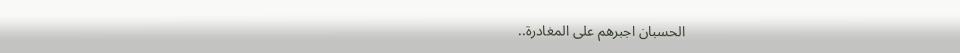الحسبان اجبرهم على المغادرة..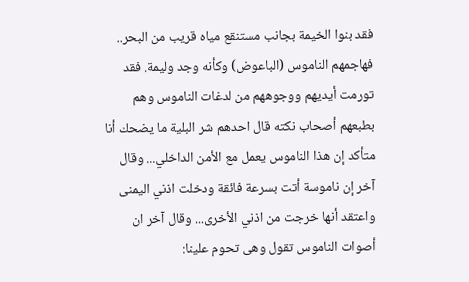فقد بنوا الخيمة بجانب مستنقع مياه قريب من البحر.. فهاجمهم الناموس (الباعوض) وكأنه وجد وليمة. فقد تورمت أيديهم ووجوههم من لدغات الناموس وهم بطبعهم أصحاب نكته قال احدهم شر البلية ما يضحك أنا متأكد إن هذا الناموس يعمل مع الأمن الداخلي... وقال آخر إن ناموسة أتت بسرعة فائقة ودخلت اذني اليمنى واعتقد أنها خرجت من اذني الأخرى... وقال آخر ان أصوات الناموس تقول وهى تحوم علينا: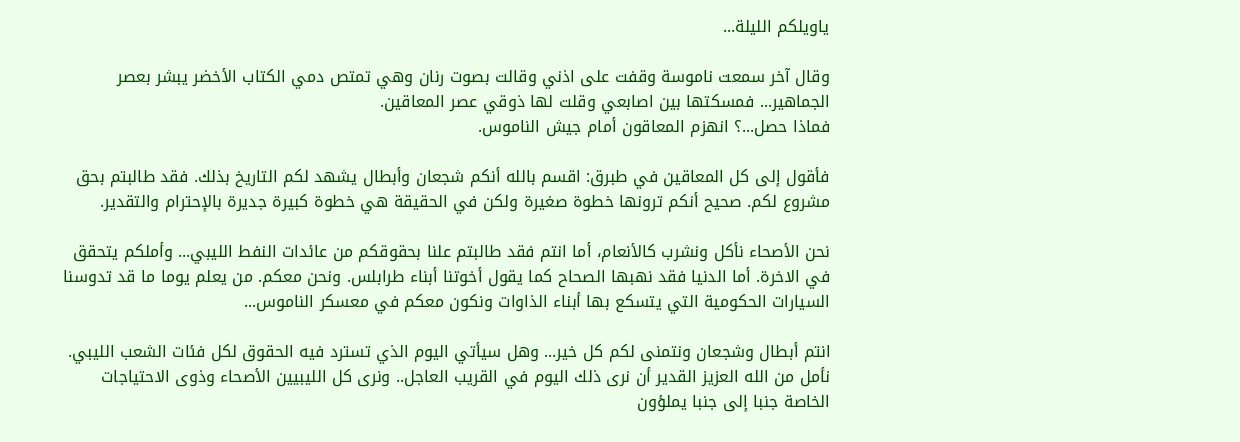ياويلكم الليلة...

وقال آخر سمعت ناموسة وقفت على اذني وقالت بصوت رنان وهي تمتص دمي الكتاب الأخضر يبشر بعصر الجماهير... فمسكتها بين اصابعي وقلت لها ذوقي عصر المعاقين.
فماذا حصل...؟ انهزم المعاقون أمام جيش الناموس.

فأقول إلى كل المعاقين في طبرق: اقسم بالله أنكم شجعان وأبطال يشهد لكم التاريخ بذلك. فقد طالبتم بحق مشروع لكم. صحيح أنكم ترونها خطوة صغيرة ولكن في الحقيقة هي خطوة كبيرة جديرة بالإحترام والتقدير.

نحن الأصحاء نأكل ونشرب كالأنعام، أما انتم فقد طالبتم علنا بحقوقكم من عائدات النفط الليبي... وأملكم يتحقق في الاخرة. أما الدنيا فقد نهبها الصحاح كما يقول أخوتنا أبناء طرابلس. ونحن معكم. من يعلم يوما ما قد تدوسنا السيارات الحكومية التي يتسكع بها أبناء الذاوات ونكون معكم في معسكر الناموس...

انتم أبطال وشجعان ونتمنى لكم كل خير... وهل سيأتي اليوم الذي تسترد فيه الحقوق لكل فئات الشعب الليبي. نأمل من الله العزيز القدير أن نرى ذلك اليوم في القريب العاجل.. ونرى كل الليبيين الأصحاء وذوى الاحتياجات الخاصة جنبا إلى جنبا يملؤون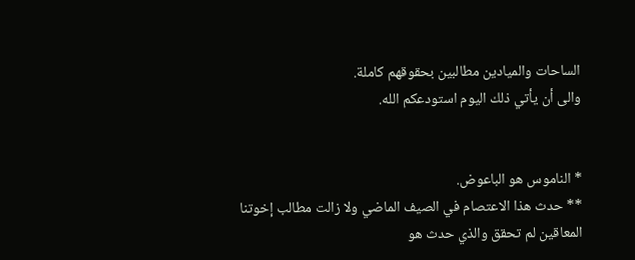الساحات والميادين مطالبين بحقوقهم كاملة.
والى أن يأتي ذلك اليوم استودعكم الله.


* الناموس هو الباعوض.
** حدث هذا الاعتصام في الصيف الماضي ولا زالت مطالب إخوتنا المعاقين لم تحقق والذي حدث هو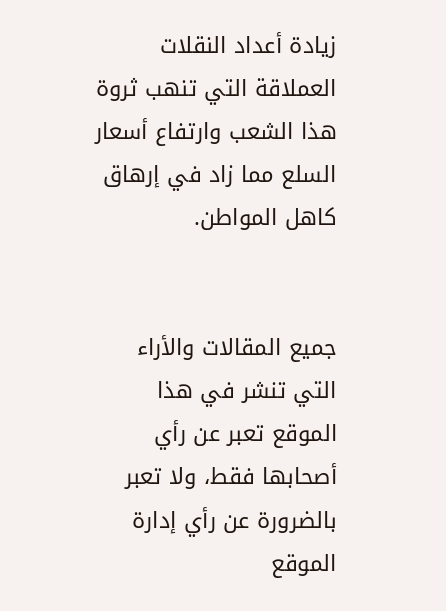زيادة أعداد النقلات العملاقة التي تنهب ثروة هذا الشعب وارتفاع أسعار السلع مما زاد في إرهاق كاهل المواطن.


جميع المقالات والأراء التي تنشر في هذا الموقع تعبر عن رأي أصحابها فقط، ولا تعبر بالضرورة عن رأي إدارة الموقع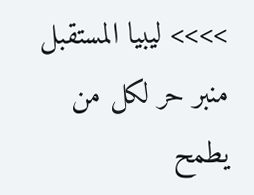>>>> ليبيا المستقبل منبر حر لكل من يطمح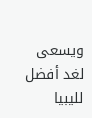ويسعى لغد أفضل لليبيا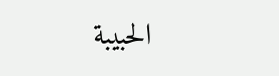الحبيبة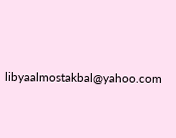libyaalmostakbal@yahoo.com